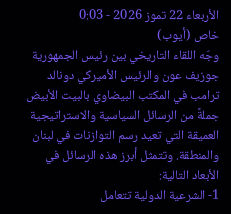الأربعاء 22 تموز 2026 - 0:03
خاص (أيوب)
وجّه اللقاء التاريخي بين رئيس الجمهورية جوزيف عون والرئيس الأميركي دونالد ترامب في المكتب البيضاوي بالبيت الأبيض جملةً من الرسائل السياسية والاستراتيجية العميقة التي تعيد رسم التوازنات في لبنان والمنطقة. وتتمثل أبرز هذه الرسائل في الأبعاد التالية:
1- الشرعية الدولية تتعامل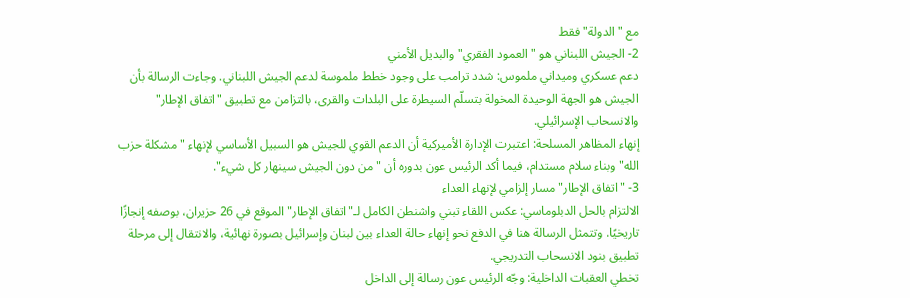مع "الدولة" فقط
2- الجيش اللبناني هو "العمود الفقري" والبديل الأمني
دعم عسكري وميداني ملموس: شدد ترامب على وجود خطط ملموسة لدعم الجيش اللبناني. وجاءت الرسالة بأن الجيش هو الجهة الوحيدة المخولة بتسلّم السيطرة على البلدات والقرى، بالتزامن مع تطبيق "اتفاق الإطار" والانسحاب الإسرائيلي.
إنهاء المظاهر المسلحة: اعتبرت الإدارة الأميركية أن الدعم القوي للجيش هو السبيل الأساسي لإنهاء "مشكلة حزب الله" وبناء سلام مستدام، فيما أكد الرئيس عون بدوره أن "من دون الجيش سينهار كل شيء".
3- "اتفاق الإطار" مسار إلزامي لإنهاء العداء
الالتزام بالحل الدبلوماسي: عكس اللقاء تبني واشنطن الكامل لـ"اتفاق الإطار" الموقع في 26 حزيران، بوصفه إنجازًا تاريخيًا. وتتمثل الرسالة هنا في الدفع نحو إنهاء حالة العداء بين لبنان وإسرائيل بصورة نهائية، والانتقال إلى مرحلة تطبيق بنود الانسحاب التدريجي.
تخطي العقبات الداخلية: وجّه الرئيس عون رسالة إلى الداخل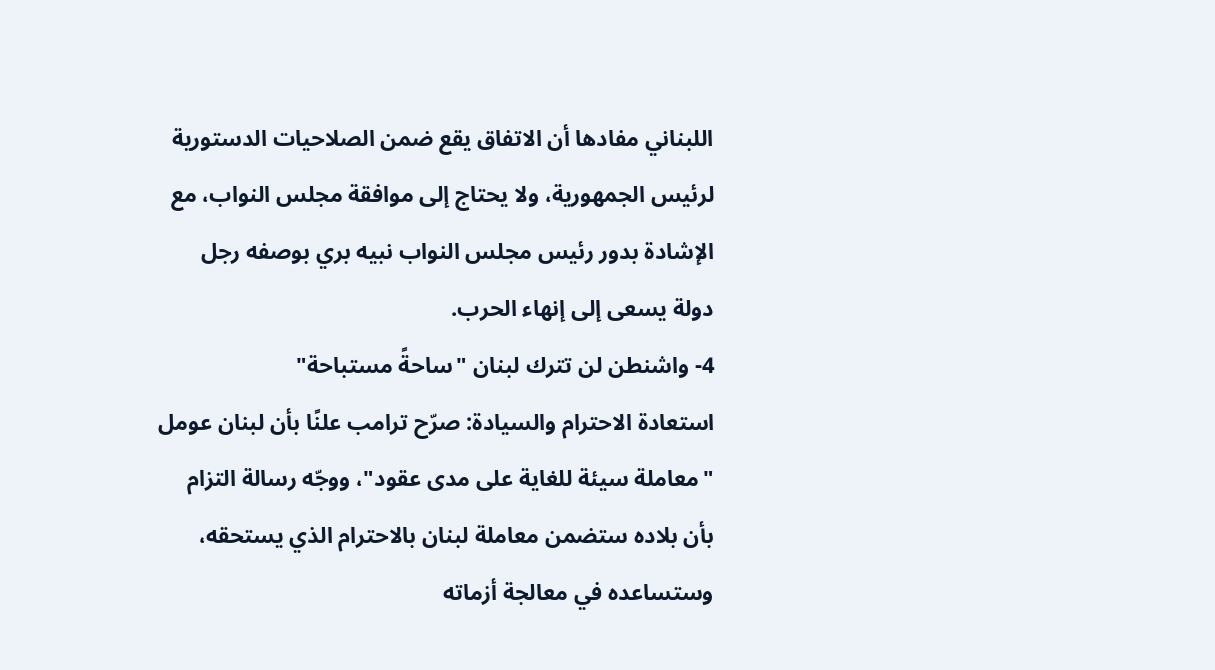اللبناني مفادها أن الاتفاق يقع ضمن الصلاحيات الدستورية لرئيس الجمهورية، ولا يحتاج إلى موافقة مجلس النواب، مع الإشادة بدور رئيس مجلس النواب نبيه بري بوصفه رجل دولة يسعى إلى إنهاء الحرب.
4- واشنطن لن تترك لبنان "ساحةً مستباحة"
استعادة الاحترام والسيادة: صرّح ترامب علنًا بأن لبنان عومل "معاملة سيئة للغاية على مدى عقود"، ووجّه رسالة التزام بأن بلاده ستضمن معاملة لبنان بالاحترام الذي يستحقه، وستساعده في معالجة أزماته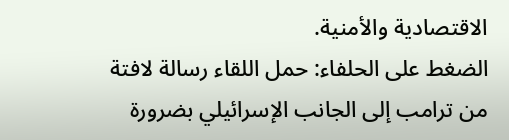الاقتصادية والأمنية.
الضغط على الحلفاء: حمل اللقاء رسالة لافتة من ترامب إلى الجانب الإسرائيلي بضرورة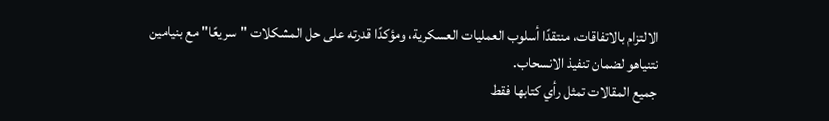الالتزام بالاتفاقات، منتقدًا أسلوب العمليات العسكرية، ومؤكدًا قدرته على حل المشكلات "سريعًا" مع بنيامين نتنياهو لضمان تنفيذ الانسحاب.
جميع المقالات تمثل رأي كتابها فقط